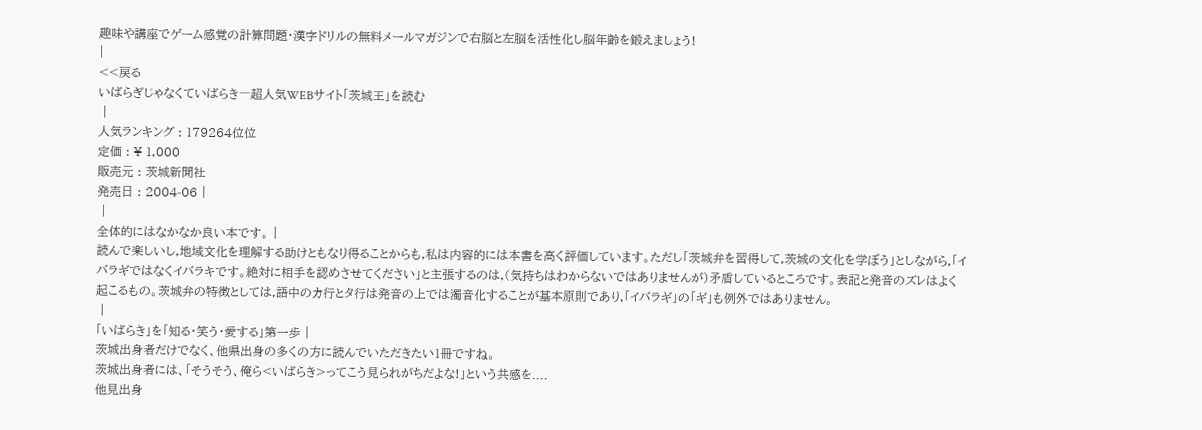趣味や講座でゲーム感覚の計算問題・漢字ドリルの無料メールマガジンで右脳と左脳を活性化し脳年齢を鍛えましょう!
|
<<戻る
いばらぎじゃなくていばらき―超人気WEBサイト「茨城王」を読む
 |
人気ランキング : 179264位位
定価 : ¥ 1,000
販売元 : 茨城新聞社
発売日 : 2004-06 |
 |
全体的にはなかなか良い本です。 |
読んで楽しいし,地域文化を理解する助けともなり得ることからも,私は内容的には本書を高く評価しています。ただし「茨城弁を習得して,茨城の文化を学ぼう」としながら,「イバラギではなくイバラキです。絶対に相手を認めさせてください」と主張するのは,(気持ちはわからないではありませんが)矛盾しているところです。表記と発音のズレはよく起こるもの。茨城弁の特徴としては,語中のカ行とタ行は発音の上では濁音化することが基本原則であり,「イバラギ」の「ギ」も例外ではありません。
 |
「いばらき」を「知る・笑う・愛する」第一歩 |
茨城出身者だけでなく、他県出身の多くの方に読んでいただきたい1冊ですね。
茨城出身者には、「そうそう、俺ら<いばらき>ってこう見られがちだよな!」という共感を....
他見出身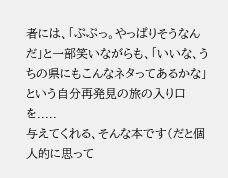者には、「ぷぷっ。やっぱりそうなんだ」と一部笑いながらも、「いいな、うちの県にもこんなネタってあるかな」という自分再発見の旅の入り口を.....
与えてくれる、そんな本です(だと個人的に思って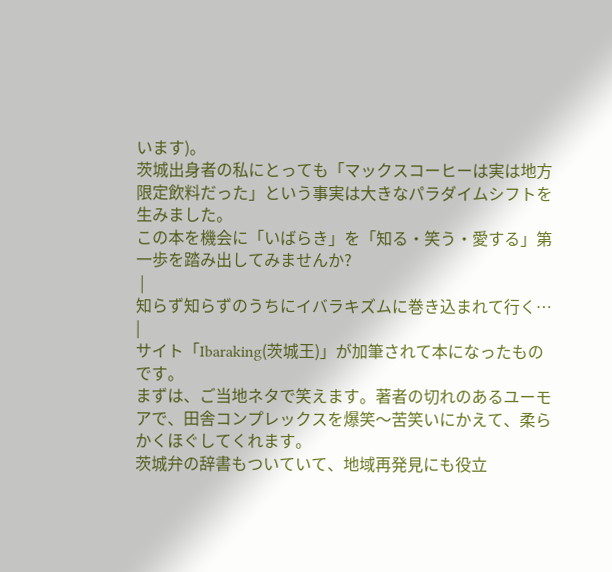います)。
茨城出身者の私にとっても「マックスコーヒーは実は地方限定飲料だった」という事実は大きなパラダイムシフトを生みました。
この本を機会に「いばらき」を「知る・笑う・愛する」第一歩を踏み出してみませんか?
 |
知らず知らずのうちにイバラキズムに巻き込まれて行く… |
サイト「Ibaraking(茨城王)」が加筆されて本になったものです。
まずは、ご当地ネタで笑えます。著者の切れのあるユーモアで、田舎コンプレックスを爆笑〜苦笑いにかえて、柔らかくほぐしてくれます。
茨城弁の辞書もついていて、地域再発見にも役立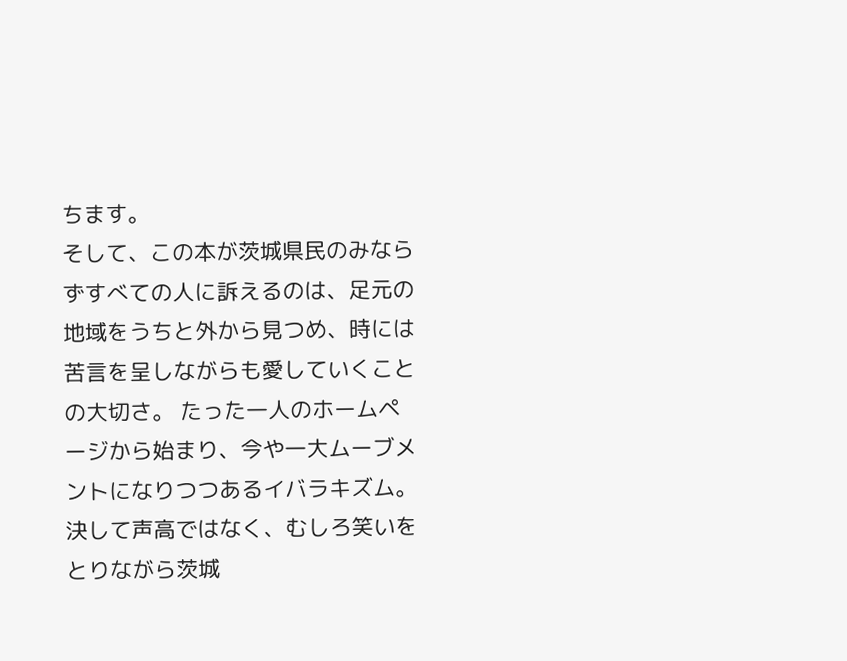ちます。
そして、この本が茨城県民のみならずすべての人に訴えるのは、足元の地域をうちと外から見つめ、時には苦言を呈しながらも愛していくことの大切さ。 たった一人のホームページから始まり、今や一大ムーブメントになりつつあるイバラキズム。 決して声高ではなく、むしろ笑いをとりながら茨城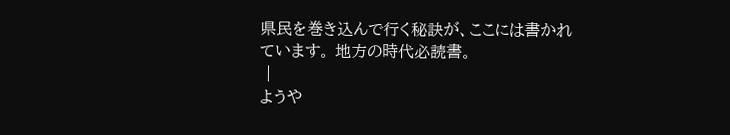県民を巻き込んで行く秘訣が、ここには書かれています。 地方の時代必読書。
 |
ようや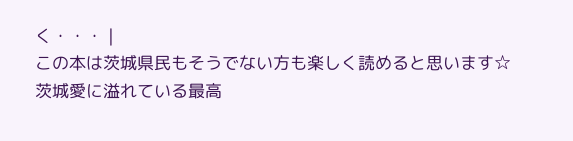く・・・ |
この本は茨城県民もそうでない方も楽しく読めると思います☆
茨城愛に溢れている最高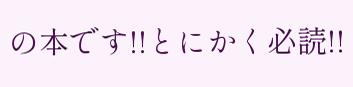の本です!!とにかく必読!!